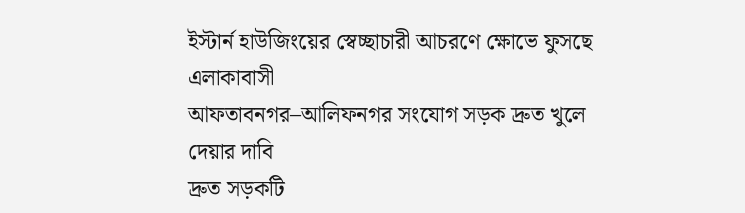ইস্টার্ন হাউজিংয়ের স্বেচ্ছাচারী আচরণে ক্ষোভে ফুসছে এলাকাবাসী
আফতাবনগর–আলিফনগর সংযোগ সড়ক দ্রুত খুলে দেয়ার দাবি
দ্রুত সড়কটি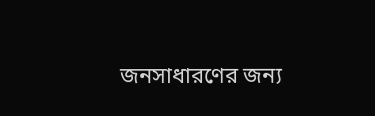জনসাধারণের জন্য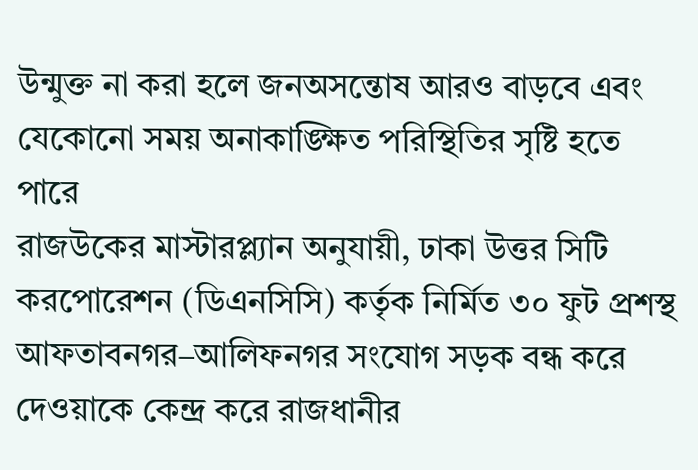উন্মুক্ত না করা হলে জনঅসন্তোষ আরও বাড়বে এবং যেকোনো সময় অনাকাঙ্ক্ষিত পরিস্থিতির সৃষ্টি হতে পারে
রাজউকের মাস্টারপ্ল্যান অনুযায়ী, ঢাকা উত্তর সিটি করপোরেশন (ডিএনসিসি) কর্তৃক নির্মিত ৩০ ফুট প্রশস্থ আফতাবনগর–আলিফনগর সংযোগ সড়ক বন্ধ করে দেওয়াকে কেন্দ্র করে রাজধানীর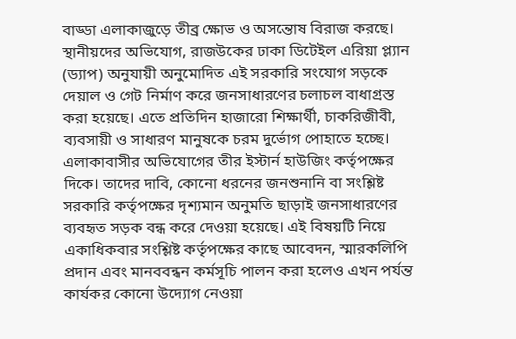বাড্ডা এলাকাজুড়ে তীব্র ক্ষোভ ও অসন্তোষ বিরাজ করছে।
স্থানীয়দের অভিযোগ, রাজউকের ঢাকা ডিটেইল এরিয়া প্ল্যান (ড্যাপ) অনুযায়ী অনুমোদিত এই সরকারি সংযোগ সড়কে দেয়াল ও গেট নির্মাণ করে জনসাধারণের চলাচল বাধাগ্রস্ত করা হয়েছে। এতে প্রতিদিন হাজারো শিক্ষার্থী, চাকরিজীবী, ব্যবসায়ী ও সাধারণ মানুষকে চরম দুর্ভোগ পোহাতে হচ্ছে।
এলাকাবাসীর অভিযোগের তীর ইস্টার্ন হাউজিং কর্তৃপক্ষের দিকে। তাদের দাবি, কোনো ধরনের জনশুনানি বা সংশ্লিষ্ট সরকারি কর্তৃপক্ষের দৃশ্যমান অনুমতি ছাড়াই জনসাধারণের ব্যবহৃত সড়ক বন্ধ করে দেওয়া হয়েছে। এই বিষয়টি নিয়ে একাধিকবার সংশ্লিষ্ট কর্তৃপক্ষের কাছে আবেদন, স্মারকলিপি প্রদান এবং মানববন্ধন কর্মসূচি পালন করা হলেও এখন পর্যন্ত কার্যকর কোনো উদ্যোগ নেওয়া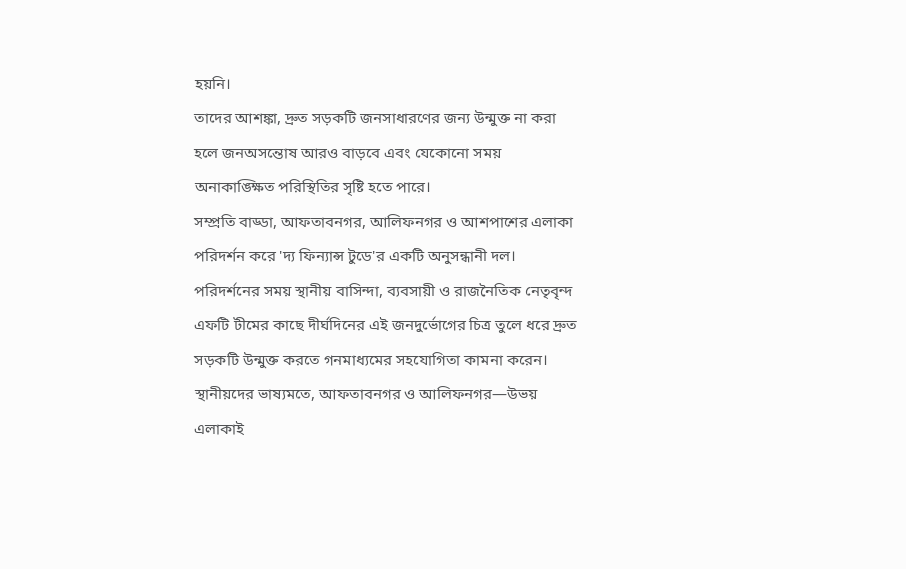হয়নি।
তাদের আশঙ্কা, দ্রুত সড়কটি জনসাধারণের জন্য উন্মুক্ত না করা হলে জনঅসন্তোষ আরও বাড়বে এবং যেকোনো সময় অনাকাঙ্ক্ষিত পরিস্থিতির সৃষ্টি হতে পারে।
সম্প্রতি বাড্ডা, আফতাবনগর, আলিফনগর ও আশপাশের এলাকা পরিদর্শন করে 'দ্য ফিন্যান্স টুডে'র একটি অনুসন্ধানী দল। পরিদর্শনের সময় স্থানীয় বাসিন্দা, ব্যবসায়ী ও রাজনৈতিক নেতৃবৃন্দ এফটি টীমের কাছে দীর্ঘদিনের এই জনদুর্ভোগের চিত্র তুলে ধরে দ্রুত সড়কটি উন্মুক্ত করতে গনমাধ্যমের সহযোগিতা কামনা করেন।
স্থানীয়দের ভাষ্যমতে, আফতাবনগর ও আলিফনগর—উভয় এলাকাই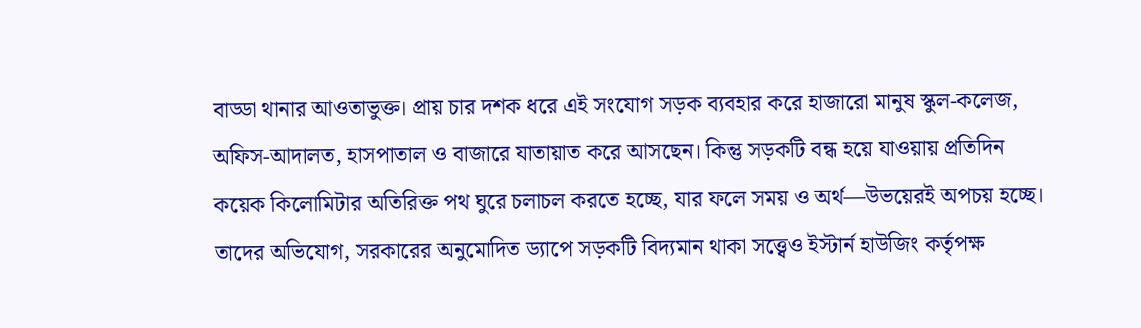বাড্ডা থানার আওতাভুক্ত। প্রায় চার দশক ধরে এই সংযোগ সড়ক ব্যবহার করে হাজারো মানুষ স্কুল-কলেজ, অফিস-আদালত, হাসপাতাল ও বাজারে যাতায়াত করে আসছেন। কিন্তু সড়কটি বন্ধ হয়ে যাওয়ায় প্রতিদিন কয়েক কিলোমিটার অতিরিক্ত পথ ঘুরে চলাচল করতে হচ্ছে, যার ফলে সময় ও অর্থ—উভয়েরই অপচয় হচ্ছে।
তাদের অভিযোগ, সরকারের অনুমোদিত ড্যাপে সড়কটি বিদ্যমান থাকা সত্ত্বেও ইস্টার্ন হাউজিং কর্তৃপক্ষ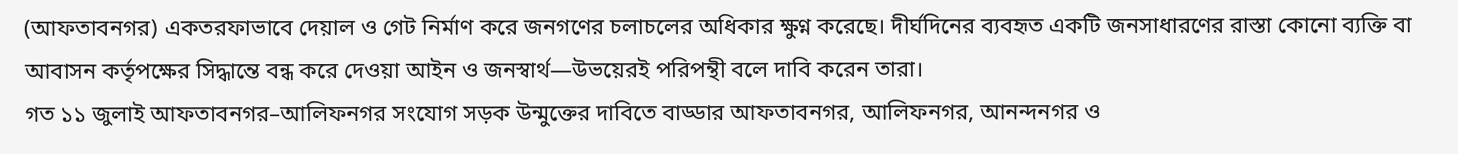(আফতাবনগর) একতরফাভাবে দেয়াল ও গেট নির্মাণ করে জনগণের চলাচলের অধিকার ক্ষুণ্ন করেছে। দীর্ঘদিনের ব্যবহৃত একটি জনসাধারণের রাস্তা কোনো ব্যক্তি বা আবাসন কর্তৃপক্ষের সিদ্ধান্তে বন্ধ করে দেওয়া আইন ও জনস্বার্থ—উভয়েরই পরিপন্থী বলে দাবি করেন তারা।
গত ১১ জুলাই আফতাবনগর–আলিফনগর সংযোগ সড়ক উন্মুক্তের দাবিতে বাড্ডার আফতাবনগর, আলিফনগর, আনন্দনগর ও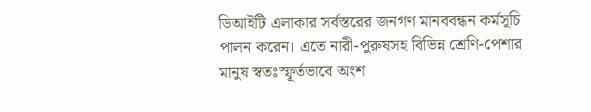ডিআইটি এলাকার সর্বস্তরের জনগণ মানববন্ধন কর্মসূচি পালন করেন। এতে নারী-পুরুষসহ বিভিন্ন শ্রেণি-পেশার মানুষ স্বতঃস্ফূর্তভাবে অংশ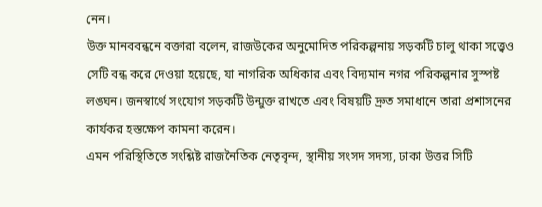নেন।
উক্ত মানববন্ধনে বক্তারা বলেন, রাজউকের অনুমোদিত পরিকল্পনায় সড়কটি চালু থাকা সত্ত্বেও সেটি বন্ধ করে দেওয়া হয়েছে, যা নাগরিক অধিকার এবং বিদ্যমান নগর পরিকল্পনার সুস্পষ্ট লঙ্ঘন। জনস্বার্থে সংযোগ সড়কটি উন্মুক্ত রাখতে এবং বিষয়টি দ্রুত সমাধানে তারা প্রশাসনের কার্যকর হস্তক্ষেপ কামনা করেন।
এমন পরিস্থিতিতে সংশ্লিষ্ট রাজনৈতিক নেতৃবৃন্দ, স্থানীয় সংসদ সদস্য, ঢাকা উত্তর সিটি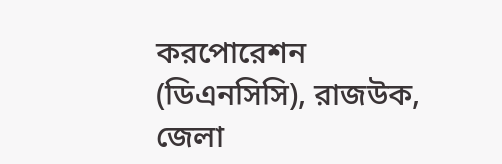করপোরেশন (ডিএনসিসি), রাজউক, জেলা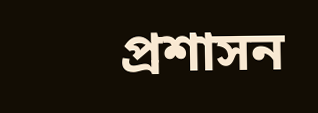প্রশাসন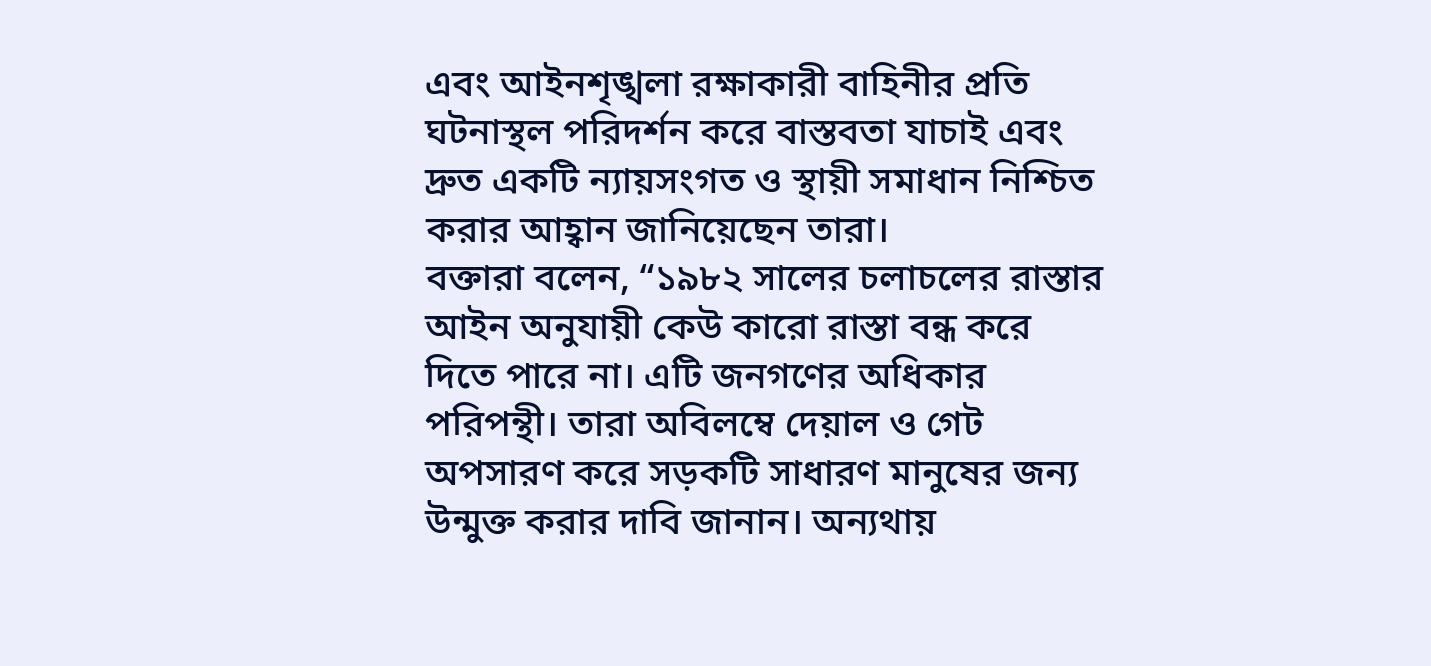এবং আইনশৃঙ্খলা রক্ষাকারী বাহিনীর প্রতি ঘটনাস্থল পরিদর্শন করে বাস্তবতা যাচাই এবং দ্রুত একটি ন্যায়সংগত ও স্থায়ী সমাধান নিশ্চিত করার আহ্বান জানিয়েছেন তারা।
বক্তারা বলেন, “১৯৮২ সালের চলাচলের রাস্তার আইন অনুযায়ী কেউ কারো রাস্তা বন্ধ করে দিতে পারে না। এটি জনগণের অধিকার পরিপন্থী। তারা অবিলম্বে দেয়াল ও গেট অপসারণ করে সড়কটি সাধারণ মানুষের জন্য উন্মুক্ত করার দাবি জানান। অন্যথায়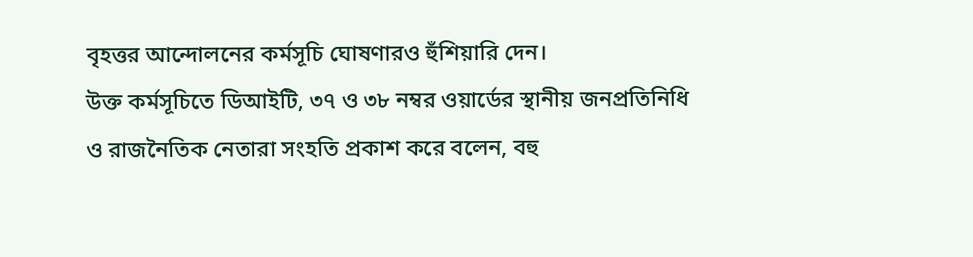বৃহত্তর আন্দোলনের কর্মসূচি ঘোষণারও হুঁশিয়ারি দেন।
উক্ত কর্মসূচিতে ডিআইটি, ৩৭ ও ৩৮ নম্বর ওয়ার্ডের স্থানীয় জনপ্রতিনিধি ও রাজনৈতিক নেতারা সংহতি প্রকাশ করে বলেন, বহু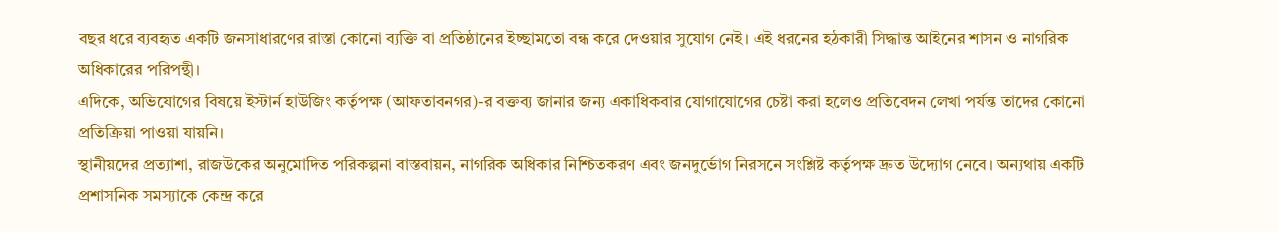বছর ধরে ব্যবহৃত একটি জনসাধারণের রাস্তা কোনো ব্যক্তি বা প্রতিষ্ঠানের ইচ্ছামতো বন্ধ করে দেওয়ার সুযোগ নেই। এই ধরনের হঠকারী সিদ্ধান্ত আইনের শাসন ও নাগরিক অধিকারের পরিপন্থী।
এদিকে, অভিযোগের বিষয়ে ইস্টার্ন হাউজিং কর্তৃপক্ষ (আফতাবনগর)-র বক্তব্য জানার জন্য একাধিকবার যোগাযোগের চেষ্টা করা হলেও প্রতিবেদন লেখা পর্যন্ত তাদের কোনো প্রতিক্রিয়া পাওয়া যায়নি।
স্থানীয়দের প্রত্যাশা, রাজউকের অনুমোদিত পরিকল্পনা বাস্তবায়ন, নাগরিক অধিকার নিশ্চিতকরণ এবং জনদুর্ভোগ নিরসনে সংশ্লিষ্ট কর্তৃপক্ষ দ্রুত উদ্যোগ নেবে। অন্যথায় একটি প্রশাসনিক সমস্যাকে কেন্দ্র করে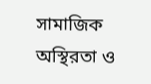সামাজিক অস্থিরতা ও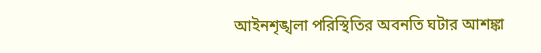আইনশৃঙ্খলা পরিস্থিতির অবনতি ঘটার আশঙ্কা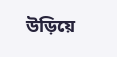উড়িয়ে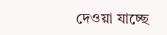দেওয়া যাচ্ছে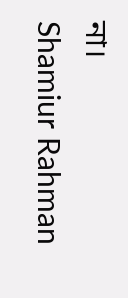না।
Shamiur Rahman